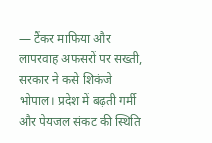— टैंकर माफिया और लापरवाह अफसरों पर सख्ती, सरकार ने कसे शिकंजे
भोपाल। प्रदेश में बढ़ती गर्मी और पेयजल संकट की स्थिति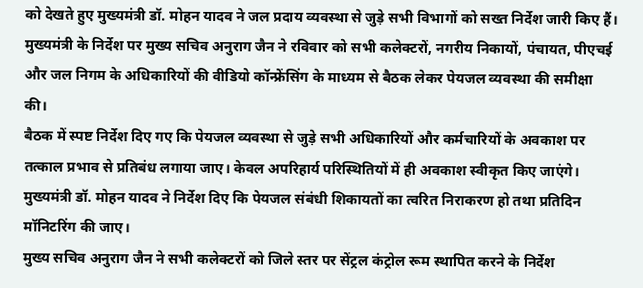को देखते हुए मुख्यमंत्री डॉ. मोहन यादव ने जल प्रदाय व्यवस्था से जुड़े सभी विभागों को सख्त निर्देश जारी किए हैं। मुख्यमंत्री के निर्देश पर मुख्य सचिव अनुराग जैन ने रविवार को सभी कलेक्टरों, नगरीय निकायों, पंचायत, पीएचई और जल निगम के अधिकारियों की वीडियो कॉन्फ्रेंसिंग के माध्यम से बैठक लेकर पेयजल व्यवस्था की समीक्षा की।
बैठक में स्पष्ट निर्देश दिए गए कि पेयजल व्यवस्था से जुड़े सभी अधिकारियों और कर्मचारियों के अवकाश पर तत्काल प्रभाव से प्रतिबंध लगाया जाए। केवल अपरिहार्य परिस्थितियों में ही अवकाश स्वीकृत किए जाएंगे। मुख्यमंत्री डॉ. मोहन यादव ने निर्देश दिए कि पेयजल संबंधी शिकायतों का त्वरित निराकरण हो तथा प्रतिदिन मॉनिटरिंग की जाए।
मुख्य सचिव अनुराग जैन ने सभी कलेक्टरों को जिले स्तर पर सेंट्रल कंट्रोल रूम स्थापित करने के निर्देश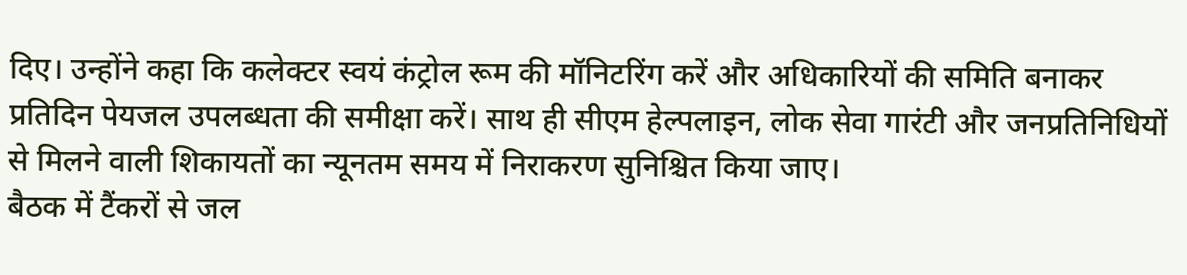दिए। उन्होंने कहा कि कलेक्टर स्वयं कंट्रोल रूम की मॉनिटरिंग करें और अधिकारियों की समिति बनाकर प्रतिदिन पेयजल उपलब्धता की समीक्षा करें। साथ ही सीएम हेल्पलाइन, लोक सेवा गारंटी और जनप्रतिनिधियों से मिलने वाली शिकायतों का न्यूनतम समय में निराकरण सुनिश्चित किया जाए।
बैठक में टैंकरों से जल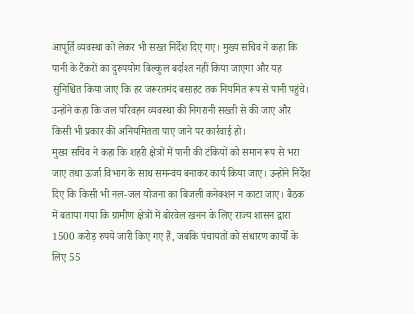आपूर्ति व्यवस्था को लेकर भी सख्त निर्देश दिए गए। मुख्य सचिव ने कहा कि पानी के टैंकरों का दुरुपयोग बिल्कुल बर्दाश्त नहीं किया जाएगा और यह सुनिश्चित किया जाए कि हर जरूरतमंद बसाहट तक नियमित रूप से पानी पहुंचे। उन्होंने कहा कि जल परिवहन व्यवस्था की निगरानी सख्ती से की जाए और किसी भी प्रकार की अनियमितता पाए जाने पर कार्रवाई हो।
मुख्य सचिव ने कहा कि शहरी क्षेत्रों में पानी की टंकियों को समान रूप से भरा जाए तथा ऊर्जा विभाग के साथ समन्वय बनाकर कार्य किया जाए। उन्होंने निर्देश दिए कि किसी भी नल-जल योजना का बिजली कनेक्शन न काटा जाए। बैठक में बताया गया कि ग्रामीण क्षेत्रों में बोरवेल खनन के लिए राज्य शासन द्वारा 1500 करोड़ रुपये जारी किए गए हैं, जबकि पंचायतों को संधारण कार्यों के लिए 55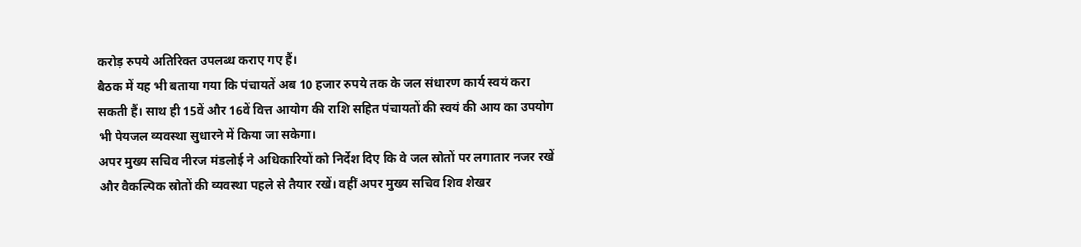करोड़ रुपये अतिरिक्त उपलब्ध कराए गए हैं।
बैठक में यह भी बताया गया कि पंचायतें अब 10 हजार रुपये तक के जल संधारण कार्य स्वयं करा सकती हैं। साथ ही 15वें और 16वें वित्त आयोग की राशि सहित पंचायतों की स्वयं की आय का उपयोग भी पेयजल व्यवस्था सुधारने में किया जा सकेगा।
अपर मुख्य सचिव नीरज मंडलोई ने अधिकारियों को निर्देश दिए कि वे जल स्रोतों पर लगातार नजर रखें और वैकल्पिक स्रोतों की व्यवस्था पहले से तैयार रखें। वहीं अपर मुख्य सचिव शिव शेखर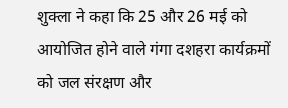शुक्ला ने कहा कि 25 और 26 मई को आयोजित होने वाले गंगा दशहरा कार्यक्रमों को जल संरक्षण और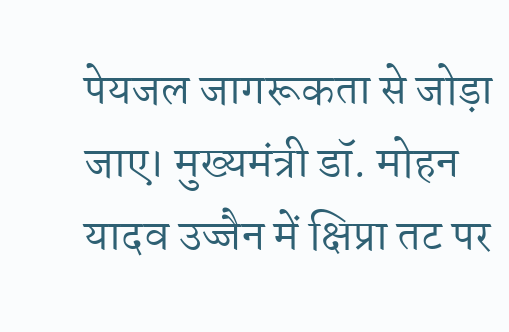पेयजल जागरूकता से जोड़ा जाए। मुख्यमंत्री डॉ. मोहन यादव उज्जैन में क्षिप्रा तट पर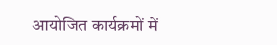आयोजित कार्यक्रमों में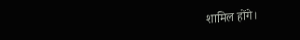शामिल होंगे।